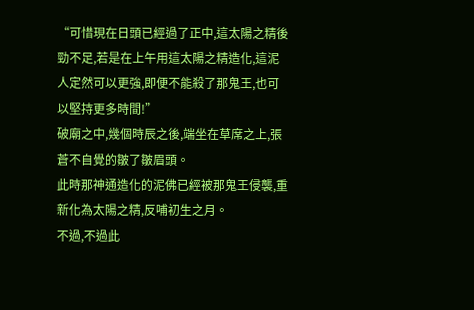“可惜現在日頭已經過了正中,這太陽之精後勁不足,若是在上午用這太陽之精造化,這泥人定然可以更強,即便不能殺了那鬼王,也可以堅持更多時間!”
破廟之中,幾個時辰之後,端坐在草席之上,張蒼不自覺的皺了皺眉頭。
此時那神通造化的泥佛已經被那鬼王侵襲,重新化為太陽之精,反哺初生之月。
不過,不過此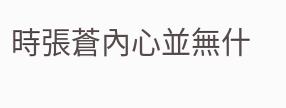時張蒼內心並無什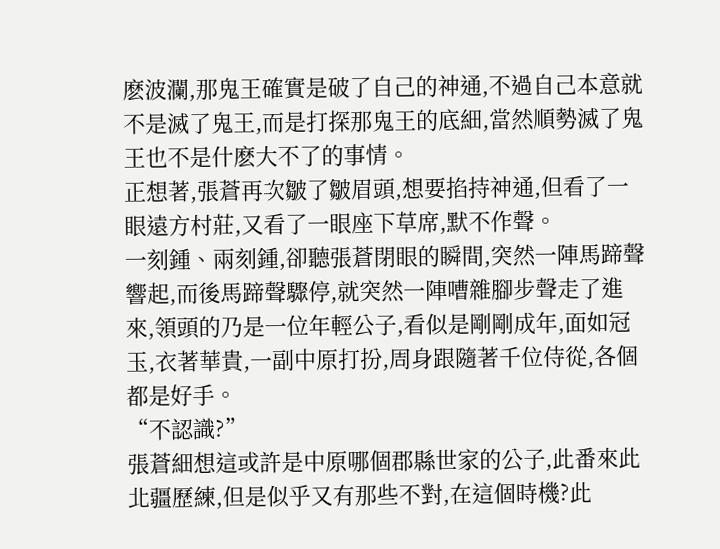麽波瀾,那鬼王確實是破了自己的神通,不過自己本意就不是滅了鬼王,而是打探那鬼王的底細,當然順勢滅了鬼王也不是什麽大不了的事情。
正想著,張蒼再次皺了皺眉頭,想要掐持神通,但看了一眼遠方村莊,又看了一眼座下草席,默不作聲。
一刻鍾、兩刻鍾,卻聽張蒼閉眼的瞬間,突然一陣馬蹄聲響起,而後馬蹄聲驟停,就突然一陣嘈雜腳步聲走了進來,領頭的乃是一位年輕公子,看似是剛剛成年,面如冠玉,衣著華貴,一副中原打扮,周身跟隨著千位侍從,各個都是好手。
“不認識?”
張蒼細想這或許是中原哪個郡縣世家的公子,此番來此北疆歷練,但是似乎又有那些不對,在這個時機?此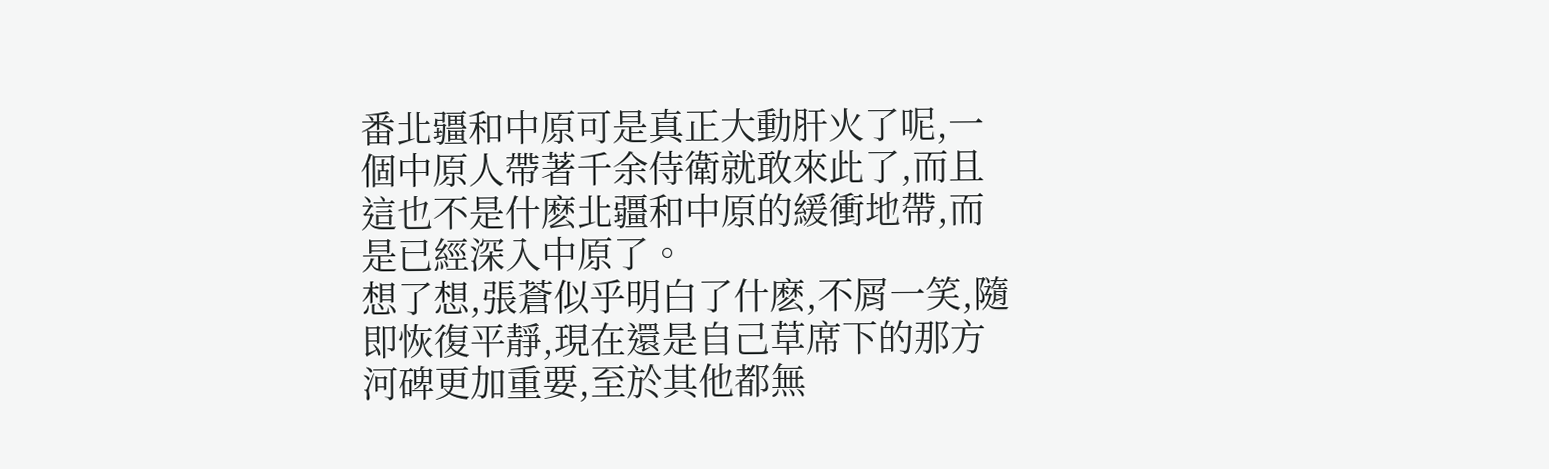番北疆和中原可是真正大動肝火了呢,一個中原人帶著千余侍衛就敢來此了,而且這也不是什麽北疆和中原的緩衝地帶,而是已經深入中原了。
想了想,張蒼似乎明白了什麽,不屑一笑,隨即恢復平靜,現在還是自己草席下的那方河碑更加重要,至於其他都無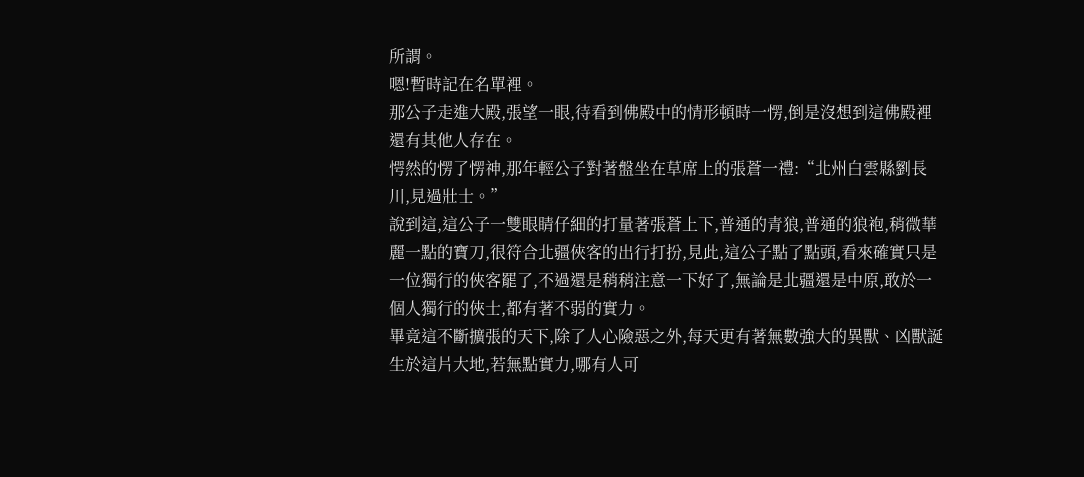所謂。
嗯!暫時記在名單裡。
那公子走進大殿,張望一眼,待看到佛殿中的情形頓時一愣,倒是沒想到這佛殿裡還有其他人存在。
愕然的愣了愣神,那年輕公子對著盤坐在草席上的張蒼一禮:“北州白雲縣劉長川,見過壯士。”
說到這,這公子一雙眼睛仔細的打量著張蒼上下,普通的青狼,普通的狼袍,稍微華麗一點的寶刀,很符合北疆俠客的出行打扮,見此,這公子點了點頭,看來確實只是一位獨行的俠客罷了,不過還是稍稍注意一下好了,無論是北疆還是中原,敢於一個人獨行的俠士,都有著不弱的實力。
畢竟這不斷擴張的天下,除了人心險惡之外,每天更有著無數強大的異獸、凶獸誕生於這片大地,若無點實力,哪有人可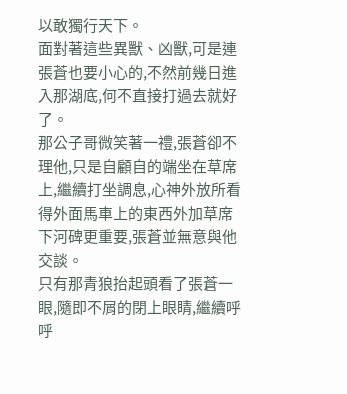以敢獨行天下。
面對著這些異獸、凶獸,可是連張蒼也要小心的,不然前幾日進入那湖底,何不直接打過去就好了。
那公子哥微笑著一禮,張蒼卻不理他,只是自顧自的端坐在草席上,繼續打坐調息,心神外放所看得外面馬車上的東西外加草席下河碑更重要,張蒼並無意與他交談。
只有那青狼抬起頭看了張蒼一眼,隨即不屑的閉上眼睛,繼續呼呼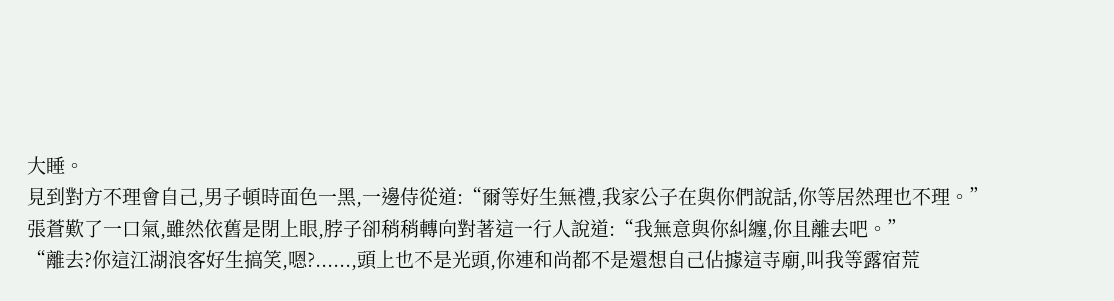大睡。
見到對方不理會自己,男子頓時面色一黑,一邊侍從道:“爾等好生無禮,我家公子在與你們說話,你等居然理也不理。”
張蒼歎了一口氣,雖然依舊是閉上眼,脖子卻稍稍轉向對著這一行人說道:“我無意與你糾纏,你且離去吧。”
“離去?你這江湖浪客好生搞笑,嗯?......,頭上也不是光頭,你連和尚都不是還想自己佔據這寺廟,叫我等露宿荒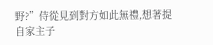野?”侍從見到對方如此無禮,想著提自家主子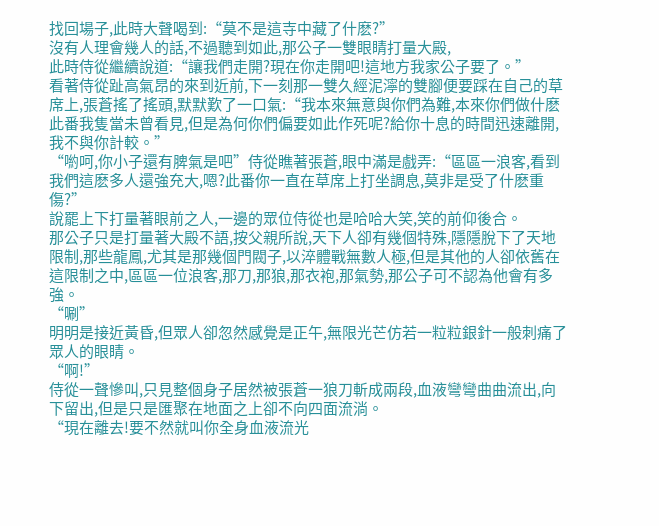找回場子,此時大聲喝到:“莫不是這寺中藏了什麽?”
沒有人理會幾人的話,不過聽到如此,那公子一雙眼睛打量大殿,
此時侍從繼續說道:“讓我們走開?現在你走開吧!這地方我家公子要了。”
看著侍從趾高氣昂的來到近前,下一刻那一雙久經泥濘的雙腳便要踩在自己的草席上,張蒼搖了搖頭,默默歎了一口氣:“我本來無意與你們為難,本來你們做什麽此番我隻當未曾看見,但是為何你們偏要如此作死呢?給你十息的時間迅速離開,我不與你計較。”
“喲呵,你小子還有脾氣是吧”侍從瞧著張蒼,眼中滿是戲弄:“區區一浪客,看到我們這麽多人還強充大,嗯?此番你一直在草席上打坐調息,莫非是受了什麽重傷?”
說罷上下打量著眼前之人,一邊的眾位侍從也是哈哈大笑,笑的前仰後合。
那公子只是打量著大殿不語,按父親所說,天下人卻有幾個特殊,隱隱脫下了天地限制,那些龍鳳,尤其是那幾個門閥子,以淬體戰無數人極,但是其他的人卻依舊在這限制之中,區區一位浪客,那刀,那狼,那衣袍,那氣勢,那公子可不認為他會有多強。
“唰”
明明是接近黃昏,但眾人卻忽然感覺是正午,無限光芒仿若一粒粒銀針一般刺痛了眾人的眼睛。
“啊!”
侍從一聲慘叫,只見整個身子居然被張蒼一狼刀斬成兩段,血液彎彎曲曲流出,向下留出,但是只是匯聚在地面之上卻不向四面流淌。
“現在離去!要不然就叫你全身血液流光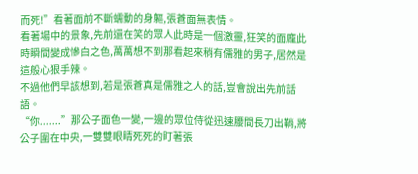而死!”看著面前不斷蠕動的身軀,張蒼面無表情。
看著場中的景象,先前還在笑的眾人此時是一個激靈,狂笑的面龐此時瞬間變成慘白之色,萬萬想不到那看起來稍有儒雅的男子,居然是這般心狠手辣。
不過他們早該想到,若是張蒼真是儒雅之人的話,豈會說出先前話語。
“你.......”那公子面色一變,一邊的眾位侍從迅速腰間長刀出鞘,將公子圍在中央,一雙雙眼睛死死的盯著張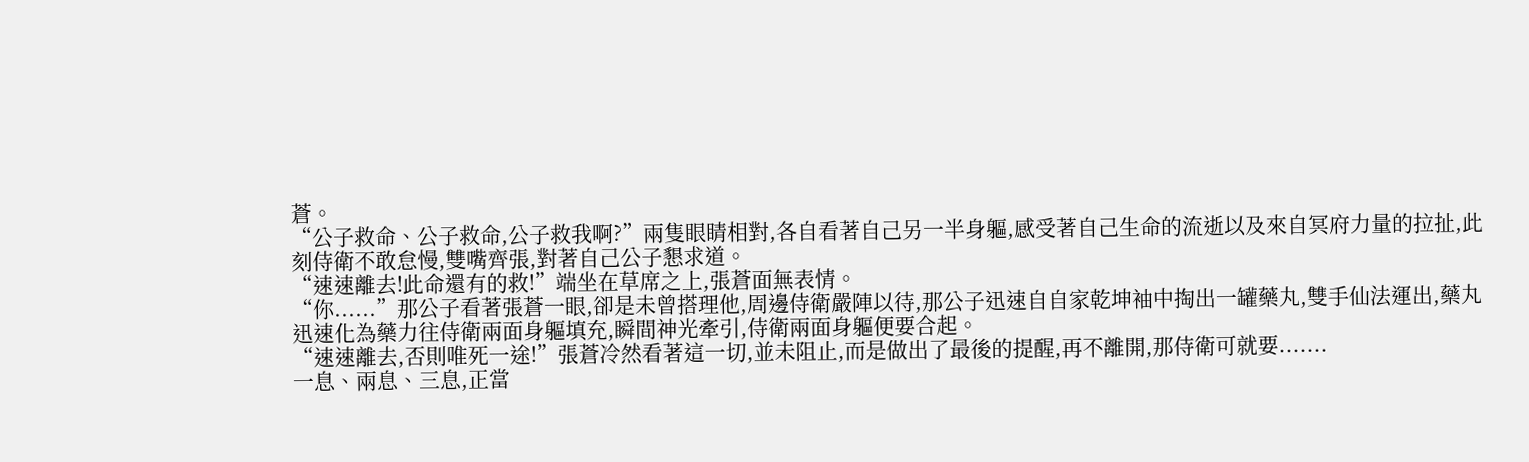蒼。
“公子救命、公子救命,公子救我啊?”兩隻眼睛相對,各自看著自己另一半身軀,感受著自己生命的流逝以及來自冥府力量的拉扯,此刻侍衛不敢怠慢,雙嘴齊張,對著自己公子懇求道。
“速速離去!此命還有的救!”端坐在草席之上,張蒼面無表情。
“你......”那公子看著張蒼一眼,卻是未曾搭理他,周邊侍衛嚴陣以待,那公子迅速自自家乾坤袖中掏出一罐藥丸,雙手仙法運出,藥丸迅速化為藥力往侍衛兩面身軀填充,瞬間神光牽引,侍衛兩面身軀便要合起。
“速速離去,否則唯死一途!”張蒼冷然看著這一切,並未阻止,而是做出了最後的提醒,再不離開,那侍衛可就要.......
一息、兩息、三息,正當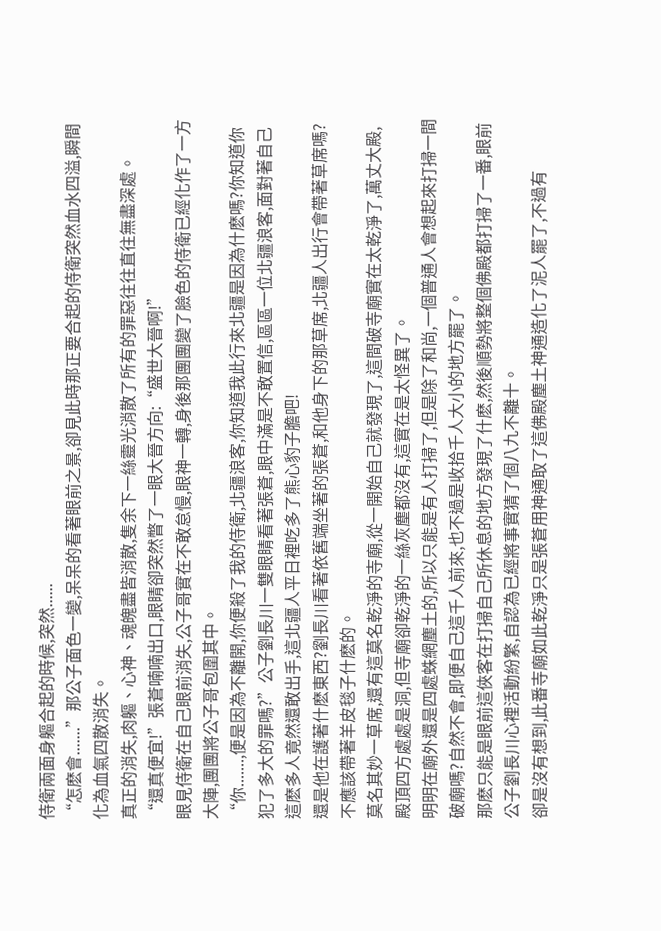侍衛兩面身軀合起的時候,突然......
“怎麽會.......”那公子面色一變,呆呆的看著眼前之景,卻見此時那正要合起的侍衛突然血水四溢,瞬間化為血氣四散消失。
真正的消失,肉軀、心神、魂魄盡皆消散,隻余下一絲靈光消散了所有的罪惡往往直往無盡深處。
“還真便宜!”張蒼喃喃出口,眼睛卻突然瞥了一眼大晉方向:“盛世大晉啊!”
眼見侍衛在自己眼前消失,公子哥實在不敢怠慢,眼神一轉,身後那團團變了臉色的侍衛已經化作了一方大陣,團團將公子哥包圍其中。
“你.......,便是因為不離開,你便殺了我的侍衛,北疆浪客,你知道我此行來北疆是因為什麽嗎?你知道你犯了多大的罪嗎?”公子劉長川一雙眼睛看著張蒼,眼中滿是不敢置信,區區一位北疆浪客,面對著自己這麽多人竟然還敢出手,這北疆人平日裡吃多了熊心豹子膽吧!
還是他在護著什麽東西?劉長川看著依舊端坐著的張蒼,和他身下的那草席,北疆人出行會帶著草席嗎?不應該帶著羊皮毯子什麽的。
莫名其妙一草席,還有這莫名乾淨的寺廟,從一開始自己就發現了,這間破寺廟實在太乾淨了,萬丈大殿,殿頂四方處處是洞,但寺廟卻乾淨的一絲灰塵都沒有,這實在是太怪異了。
明明在廟外還是四處蛛網塵土的,所以只能是有人打掃了,但是除了和尚,一個普通人會想起來打掃一間破廟嗎?自然不會,即便自己這千人前來,也不過是收拾千人大小的地方罷了。
那麽只能是眼前這俠客在打掃自己所休息的地方發現了什麽,然後順勢將整個佛殿都打掃了一番,眼前公子劉長川心裡活動紛繁,自認為已經將事實猜了個八九不離十。
卻是沒有想到,此番寺廟如此乾淨只是張蒼用神通取了這佛殿塵土神通造化了泥人罷了,不過有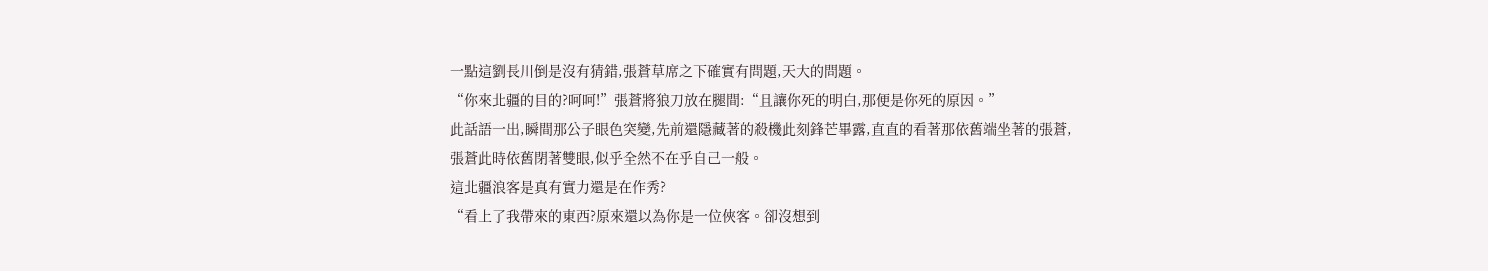一點這劉長川倒是沒有猜錯,張蒼草席之下確實有問題,天大的問題。
“你來北疆的目的?呵呵!”張蒼將狼刀放在腿間:“且讓你死的明白,那便是你死的原因。”
此話語一出,瞬間那公子眼色突變,先前還隱藏著的殺機此刻鋒芒畢露,直直的看著那依舊端坐著的張蒼,張蒼此時依舊閉著雙眼,似乎全然不在乎自己一般。
這北疆浪客是真有實力還是在作秀?
“看上了我帶來的東西?原來還以為你是一位俠客。卻沒想到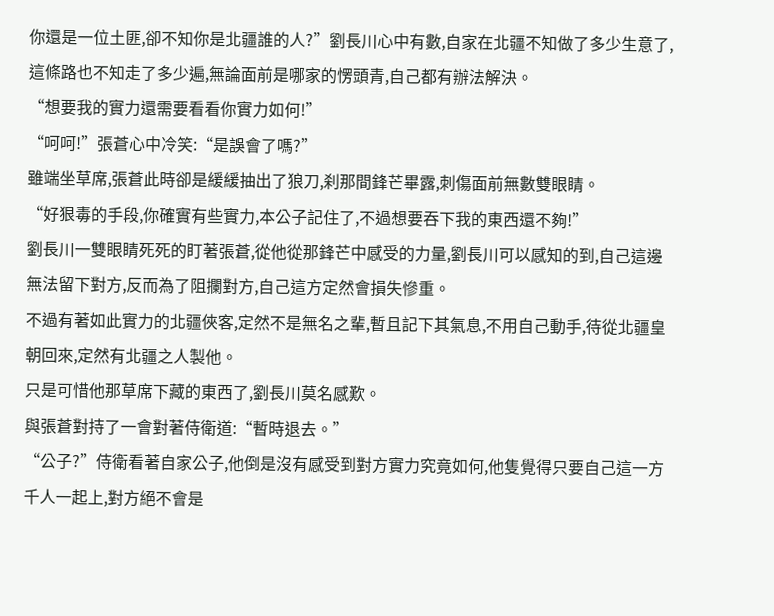你還是一位土匪,卻不知你是北疆誰的人?”劉長川心中有數,自家在北疆不知做了多少生意了,這條路也不知走了多少遍,無論面前是哪家的愣頭青,自己都有辦法解決。
“想要我的實力還需要看看你實力如何!”
“呵呵!”張蒼心中冷笑:“是誤會了嗎?”
雖端坐草席,張蒼此時卻是緩緩抽出了狼刀,刹那間鋒芒畢露,刺傷面前無數雙眼睛。
“好狠毒的手段,你確實有些實力,本公子記住了,不過想要吞下我的東西還不夠!”
劉長川一雙眼睛死死的盯著張蒼,從他從那鋒芒中感受的力量,劉長川可以感知的到,自己這邊無法留下對方,反而為了阻攔對方,自己這方定然會損失慘重。
不過有著如此實力的北疆俠客,定然不是無名之輩,暫且記下其氣息,不用自己動手,待從北疆皇朝回來,定然有北疆之人製他。
只是可惜他那草席下藏的東西了,劉長川莫名感歎。
與張蒼對持了一會對著侍衛道:“暫時退去。”
“公子?”侍衛看著自家公子,他倒是沒有感受到對方實力究竟如何,他隻覺得只要自己這一方千人一起上,對方絕不會是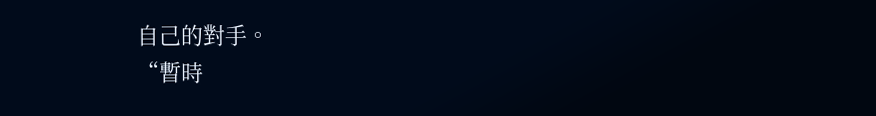自己的對手。
“暫時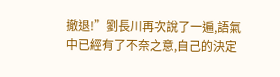撤退!”劉長川再次說了一遍,語氣中已經有了不奈之意,自己的決定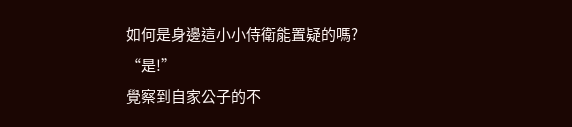如何是身邊這小小侍衛能置疑的嗎?
“是!”
覺察到自家公子的不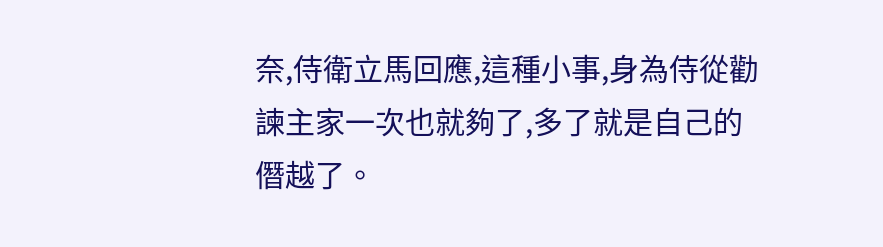奈,侍衛立馬回應,這種小事,身為侍從勸諫主家一次也就夠了,多了就是自己的僭越了。